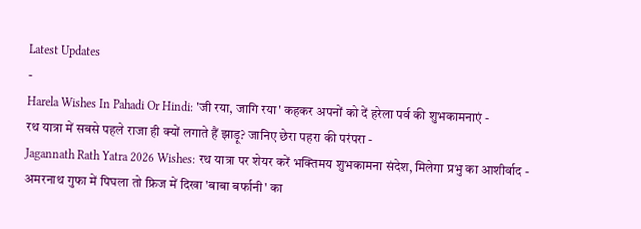Latest Updates
-
Harela Wishes In Pahadi Or Hindi: 'जी रया, जागि रया' कहकर अपनों को दें हरेला पर्व की शुभकामनाएं -
रथ यात्रा में सबसे पहले राजा ही क्यों लगाते हैं झाड़ू? जानिए छेरा पहरा की परंपरा -
Jagannath Rath Yatra 2026 Wishes: रथ यात्रा पर शेयर करें भक्तिमय शुभकामना संदेश, मिलेगा प्रभु का आशीर्वाद -
अमरनाथ गुफा में पिघला तो फ्रिज में दिखा 'बाबा बर्फानी' का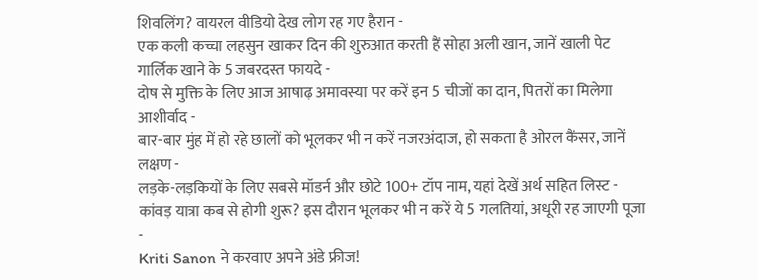शिवलिंग? वायरल वीडियो देख लोग रह गए हैरान -
एक कली कच्चा लहसुन खाकर दिन की शुरुआत करती हैं सोहा अली खान, जानें खाली पेट गार्लिक खाने के 5 जबरदस्त फायदे -
दोष से मुक्ति के लिए आज आषाढ़ अमावस्या पर करें इन 5 चीजों का दान, पितरों का मिलेगा आशीर्वाद -
बार-बार मुंह में हो रहे छालों को भूलकर भी न करें नजरअंदाज, हो सकता है ओरल कैंसर, जानें लक्षण -
लड़के-लड़कियों के लिए सबसे मॉडर्न और छोटे 100+ टॉप नाम, यहां देखें अर्थ सहित लिस्ट -
कांवड़ यात्रा कब से होगी शुरू? इस दौरान भूलकर भी न करें ये 5 गलतियां, अधूरी रह जाएगी पूजा -
Kriti Sanon ने करवाए अपने अंडे फ्रीज!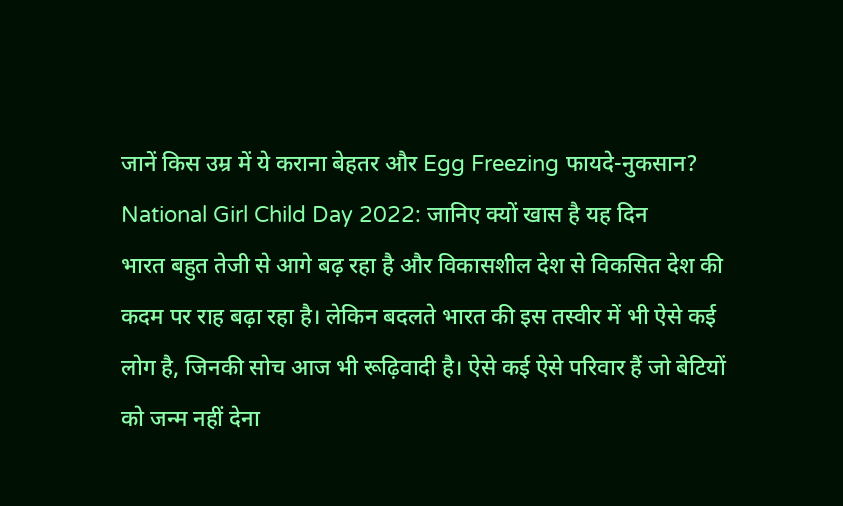जानें किस उम्र में ये कराना बेहतर और Egg Freezing फायदे-नुकसान?
National Girl Child Day 2022: जानिए क्यों खास है यह दिन
भारत बहुत तेजी से आगे बढ़ रहा है और विकासशील देश से विकसित देश की कदम पर राह बढ़ा रहा है। लेकिन बदलते भारत की इस तस्वीर में भी ऐसे कई लोग है, जिनकी सोच आज भी रूढ़िवादी है। ऐसे कई ऐसे परिवार हैं जो बेटियों को जन्म नहीं देना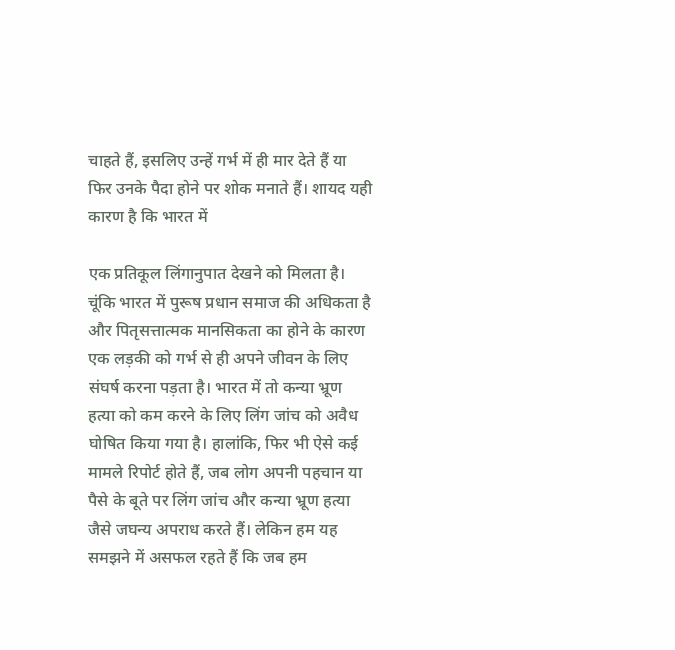चाहते हैं, इसलिए उन्हें गर्भ में ही मार देते हैं या फिर उनके पैदा होने पर शोक मनाते हैं। शायद यही कारण है कि भारत में

एक प्रतिकूल लिंगानुपात देखने को मिलता है।
चूंकि भारत में पुरूष प्रधान समाज की अधिकता है और पितृसत्तात्मक मानसिकता का होने के कारण एक लड़की को गर्भ से ही अपने जीवन के लिए संघर्ष करना पड़ता है। भारत में तो कन्या भ्रूण हत्या को कम करने के लिए लिंग जांच को अवैध घोषित किया गया है। हालांकि, फिर भी ऐसे कई मामले रिपोर्ट होते हैं, जब लोग अपनी पहचान या पैसे के बूते पर लिंग जांच और कन्या भ्रूण हत्या जैसे जघन्य अपराध करते हैं। लेकिन हम यह समझने में असफल रहते हैं कि जब हम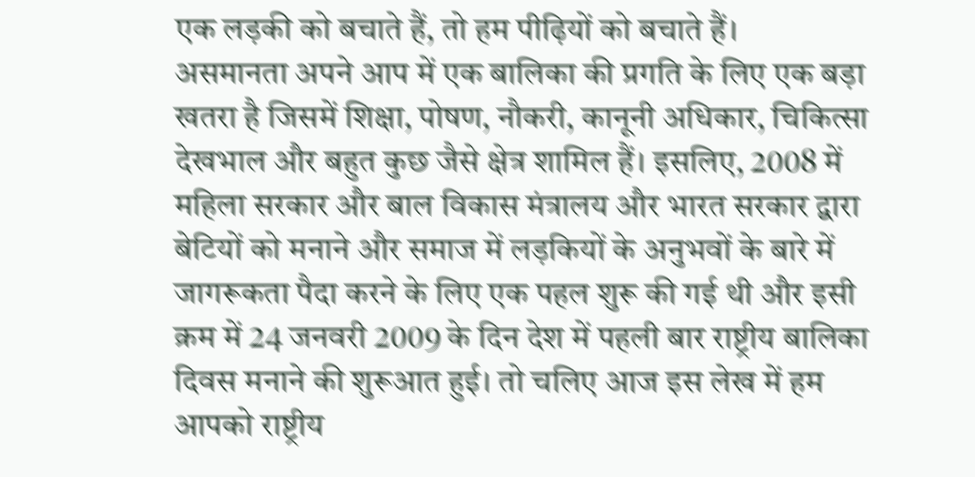एक लड़की को बचाते हैं, तो हम पीढ़ियों को बचाते हैं।
असमानता अपने आप में एक बालिका की प्रगति के लिए एक बड़ा खतरा है जिसमें शिक्षा, पोषण, नौकरी, कानूनी अधिकार, चिकित्सा देखभाल और बहुत कुछ जैसे क्षेत्र शामिल हैं। इसलिए, 2008 में महिला सरकार और बाल विकास मंत्रालय और भारत सरकार द्वारा बेटियों को मनाने और समाज में लड़कियों के अनुभवों के बारे में जागरूकता पैदा करने के लिए एक पहल शुरू की गई थी और इसी क्रम में 24 जनवरी 2009 के दिन देश में पहली बार राष्ट्रीय बालिका दिवस मनाने की शुरूआत हुई। तो चलिए आज इस लेख में हम आपको राष्ट्रीय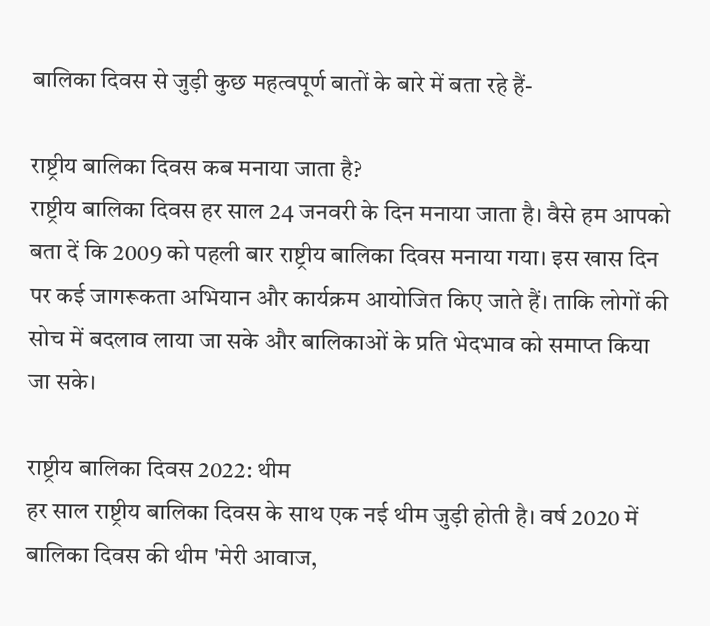बालिका दिवस से जुड़ी कुछ महत्वपूर्ण बातों के बारे में बता रहे हैं-

राष्ट्रीय बालिका दिवस कब मनाया जाता है?
राष्ट्रीय बालिका दिवस हर साल 24 जनवरी के दिन मनाया जाता है। वैसे हम आपको बता दें कि 2009 को पहली बार राष्ट्रीय बालिका दिवस मनाया गया। इस खास दिन पर कई जागरूकता अभियान और कार्यक्रम आयोजित किए जाते हैं। ताकि लोगों की सोच में बदलाव लाया जा सके और बालिकाओं के प्रति भेदभाव को समाप्त किया जा सके।

राष्ट्रीय बालिका दिवस 2022: थीम
हर साल राष्ट्रीय बालिका दिवस के साथ एक नई थीम जुड़ी होती है। वर्ष 2020 में बालिका दिवस की थीम 'मेरी आवाज,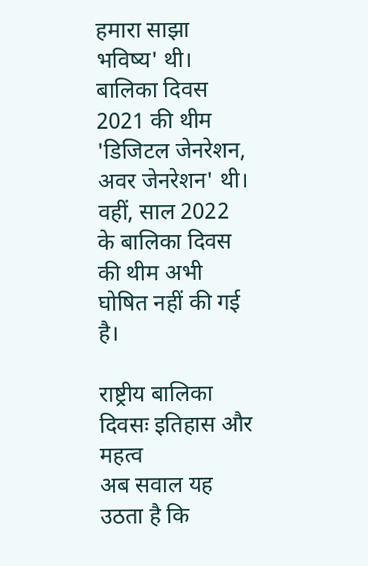हमारा साझा भविष्य' थी। बालिका दिवस 2021 की थीम 'डिजिटल जेनरेशन, अवर जेनरेशन' थी। वहीं, साल 2022 के बालिका दिवस की थीम अभी घोषित नहीं की गई है।

राष्ट्रीय बालिका दिवसः इतिहास और महत्व
अब सवाल यह उठता है कि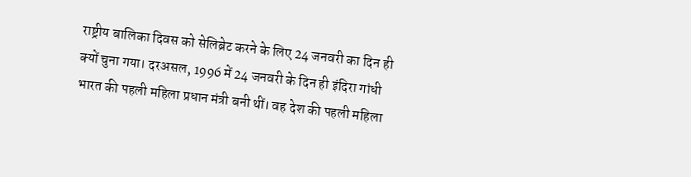राष्ट्रीय बालिका दिवस को सेलिब्रेट करने के लिए 24 जनवरी का दिन ही क्यों चुना गया। दरअसल, 1996 में 24 जनवरी के दिन ही इंदिरा गांधी भारत की पहली महिला प्रधान मंत्री बनी थीं। वह देश की पहली महिला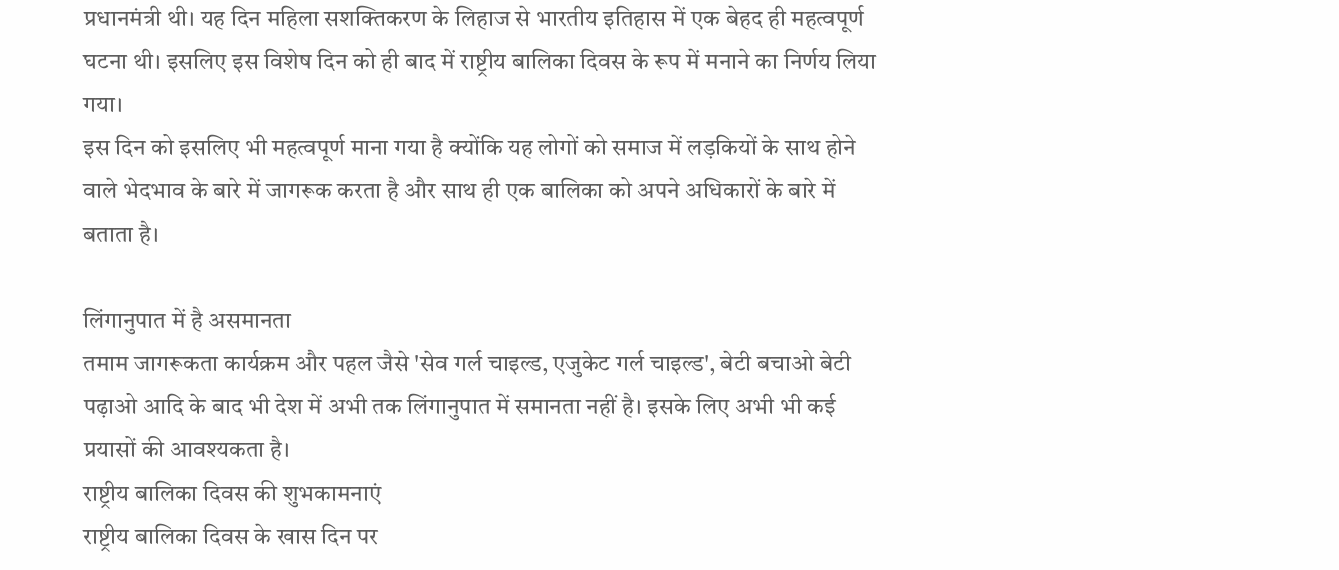प्रधानमंत्री थी। यह दिन महिला सशक्तिकरण के लिहाज से भारतीय इतिहास में एक बेहद ही महत्वपूर्ण घटना थी। इसलिए इस विशेष दिन को ही बाद में राष्ट्रीय बालिका दिवस के रूप में मनाने का निर्णय लिया गया।
इस दिन को इसलिए भी महत्वपूर्ण माना गया है क्योंकि यह लोगों को समाज में लड़कियों के साथ होने वाले भेदभाव के बारे में जागरूक करता है और साथ ही एक बालिका को अपने अधिकारों के बारे में बताता है।

लिंगानुपात में है असमानता
तमाम जागरूकता कार्यक्रम और पहल जैसे 'सेव गर्ल चाइल्ड, एजुकेट गर्ल चाइल्ड', बेटी बचाओ बेटी पढ़ाओ आदि के बाद भी देश में अभी तक लिंगानुपात में समानता नहीं है। इसके लिए अभी भी कई प्रयासों की आवश्यकता है।
राष्ट्रीय बालिका दिवस की शुभकामनाएं
राष्ट्रीय बालिका दिवस के खास दिन पर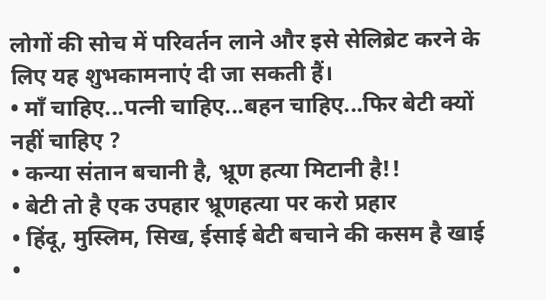लोगों की सोच में परिवर्तन लाने और इसे सेलिब्रेट करने के लिए यह शुभकामनाएं दी जा सकती हैं।
• माँ चाहिए...पत्नी चाहिए...बहन चाहिए...फिर बेटी क्यों नहीं चाहिए ?
• कन्या संतान बचानी है, भ्रूण हत्या मिटानी है!!
• बेटी तो है एक उपहार भ्रूणहत्या पर करो प्रहार
• हिंदू, मुस्लिम, सिख, ईसाई बेटी बचाने की कसम है खाई
•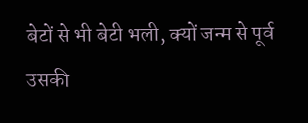बेटों से भी बेटी भली, क्यों जन्म से पूर्व उसकी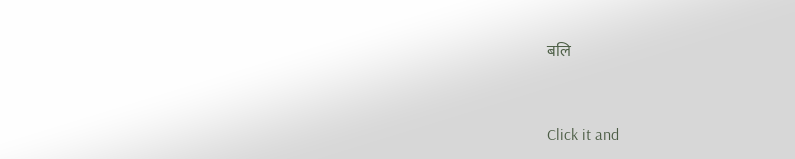बलि



Click it and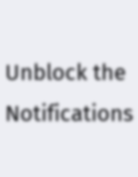Unblock the Notifications